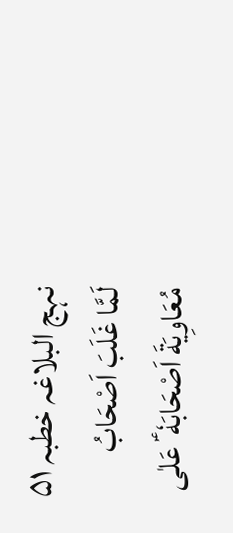نہج البلاغہ خطبہ ۵۱
لَمَّا غَلَبَ اَصْحَابُ مُعَاوِیَةَ اَصْحَابَهٗ ؑ عَلٰى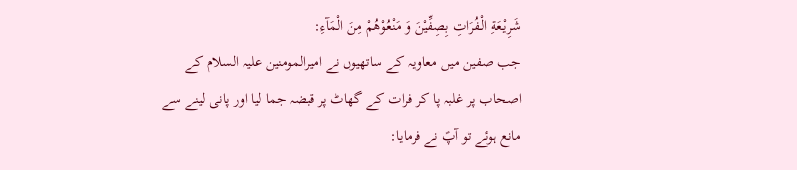شَرِیْـعَةِ الْـفُرَاتِ بِصِفِّیْنَ وَ مَنْعُوْهُمْ مِنَ الْمَآءِ:
جب صفین میں معاویہ کے ساتھیوں نے امیرالمومنین علیہ السلام کے اصحاب پر غلبہ پا کر فرات کے گھاٹ پر قبضہ جما لیا اور پانی لینے سے مانع ہوئے تو آپؑ نے فرمایا: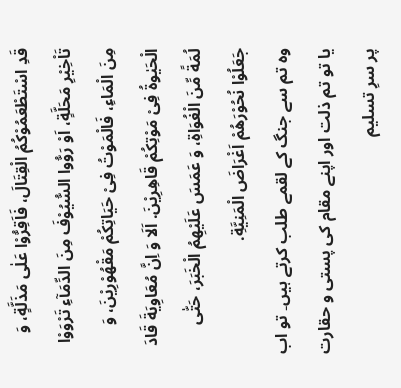قَدِ اسْتَطْعَمُوْکُمُ الْقِتَالَ، فَاَقِرُّوْا عَلٰی مَذَلَّةٍ، وَ تَاْخِیْرِ مَحَلَّةٍ، اَوْ رَوُّوا السُّیُوْفَ مِنَ الدِّمَآءِ تَرْوَوْا مِنَ الْمَاءِ، فَالْمَوْتُ فِیْ حَیَاتِکُمْ مَقْهُوْرِیْنَ، وَ الْحَیٰوةُ فِیْ مَوْتِکُمْ قَاهِرِیْنَ. اَلَا وَ اِنَّ مُعَاوِیَةَ قَادَ لُمَةً مِّنَ الْغُوَاةِ، وَ عَمَسَ عَلَیْهِمُ الْخَبَرَ، حَتّٰی جَعَلُوْا نُحُوْرَهُمْ اَغْرَاضَ الْمَنِیَّةِ.
وہ تم سے جنگ کے لقمے طلب کرتے ہیں۔ تو اب یا تو تم ذلت اور اپنے مقام کی پستی و حقارت پر سرِ تسلیم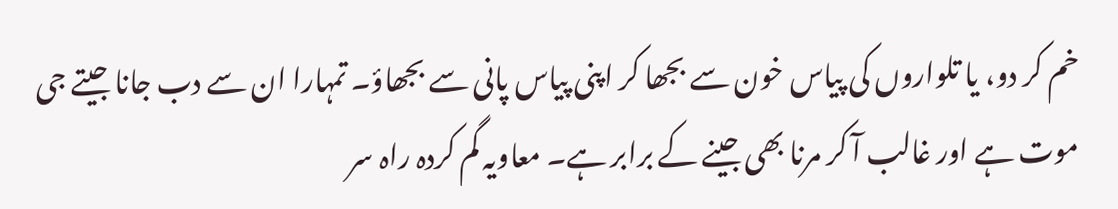خم کر دو، یا تلواروں کی پیاس خون سے بجھا کر اپنی پیاس پانی سے بجھاؤ۔ تمہارا ان سے دب جانا جیتے جی موت ہے اور غالب آ کر مرنا بھی جینے کے برابر ہے۔ معاویہ گم کردہ راہ سر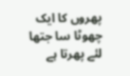پھروں کا ایک چھوٹا سا جتھا لئے پھرتا ہے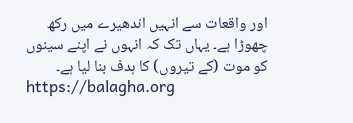اور واقعات سے انہیں اندھیرے میں رکھ چھوڑا ہے۔ یہاں تک کہ انہوں نے اپنے سینوں کو موت (کے تیروں) کا ہدف بنا لیا ہے۔
https://balagha.org